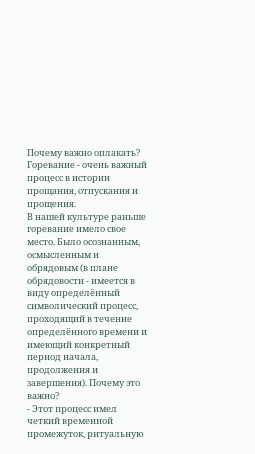Почему важно оплакать?
Горевание - очень важный процесс в истории прощания, отпускания и прощения.
В нашей культуре раньше горевание имело свое место. Было осознанным, осмысленным и обрядовым (в плане обрядовости - имеется в виду определённый символический процесс, проходящий в течение определённого времени и имеющий конкретный период начала, продолжения и завершения). Почему это важно?
- Этот процесс имел четкий временной промежуток, ритуальную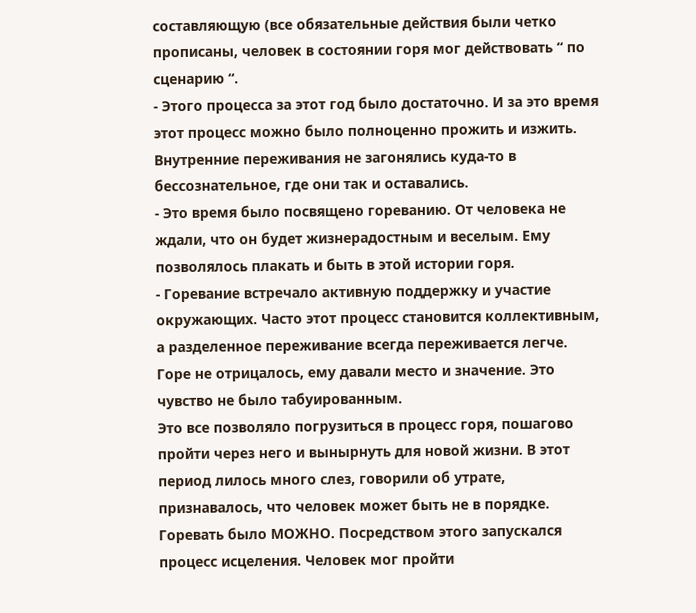составляющую (все обязательные действия были четко прописаны, человек в состоянии горя мог действовать “ по сценарию “.
- Этого процесса за этот год было достаточно. И за это время этот процесс можно было полноценно прожить и изжить. Внутренние переживания не загонялись куда-то в бессознательное, где они так и оставались.
- Это время было посвящено гореванию. От человека не ждали, что он будет жизнерадостным и веселым. Ему позволялось плакать и быть в этой истории горя.
- Горевание встречало активную поддержку и участие окружающих. Часто этот процесс становится коллективным, а разделенное переживание всегда переживается легче.
Горе не отрицалось, ему давали место и значение. Это чувство не было табуированным.
Это все позволяло погрузиться в процесс горя, пошагово пройти через него и вынырнуть для новой жизни. В этот период лилось много слез, говорили об утрате, признавалось, что человек может быть не в порядке.
Горевать было МОЖНО. Посредством этого запускался процесс исцеления. Человек мог пройти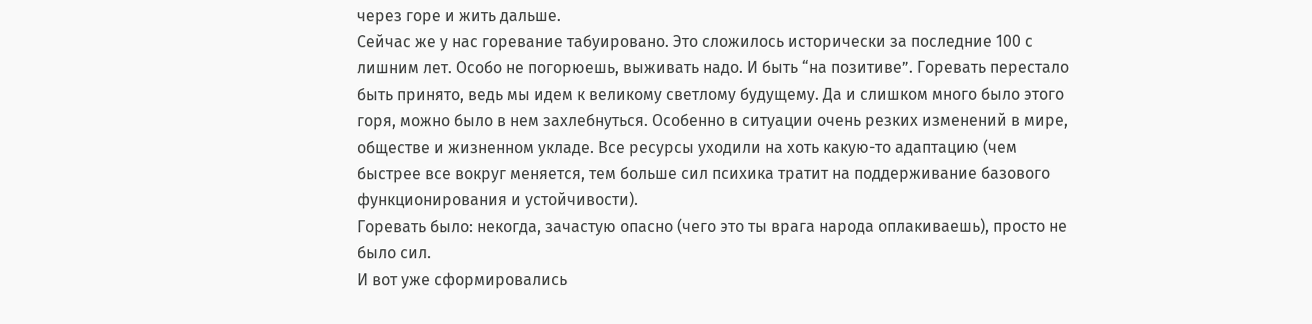через горе и жить дальше.
Сейчас же у нас горевание табуировано. Это сложилось исторически за последние 100 с лишним лет. Особо не погорюешь, выживать надо. И быть “на позитиве”. Горевать перестало быть принято, ведь мы идем к великому светлому будущему. Да и слишком много было этого горя, можно было в нем захлебнуться. Особенно в ситуации очень резких изменений в мире, обществе и жизненном укладе. Все ресурсы уходили на хоть какую-то адаптацию (чем быстрее все вокруг меняется, тем больше сил психика тратит на поддерживание базового функционирования и устойчивости).
Горевать было: некогда, зачастую опасно (чего это ты врага народа оплакиваешь), просто не было сил.
И вот уже сформировались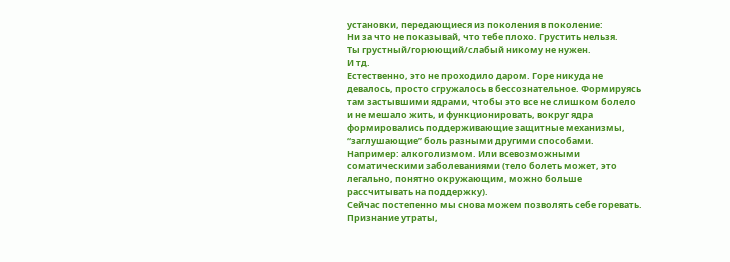установки, передающиеся из поколения в поколение:
Ни за что не показывай, что тебе плохо. Грустить нельзя.
Ты грустный/горюющий/слабый никому не нужен.
И тд.
Естественно, это не проходило даром. Горе никуда не девалось, просто сгружалось в бессознательное. Формируясь там застывшими ядрами, чтобы это все не слишком болело и не мешало жить, и функционировать, вокруг ядра формировались поддерживающие защитные механизмы, “заглушающие” боль разными другими способами. Например: алкоголизмом. Или всевозможными соматическими заболеваниями (тело болеть может, это легально, понятно окружающим, можно больше рассчитывать на поддержку).
Сейчас постепенно мы снова можем позволять себе горевать. Признание утраты,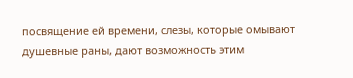посвящение ей времени, слезы, которые омывают душевные раны, дают возможность этим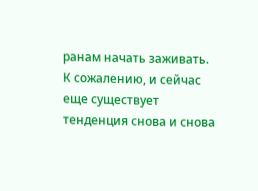ранам начать заживать. К сожалению, и сейчас еще существует тенденция снова и снова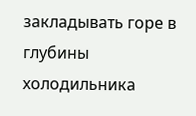закладывать горе в глубины холодильника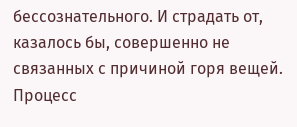бессознательного. И страдать от, казалось бы, совершенно не связанных с причиной горя вещей. Процесс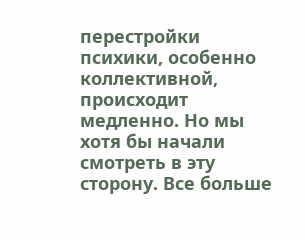перестройки психики, особенно коллективной, происходит медленно. Но мы хотя бы начали смотреть в эту сторону. Все больше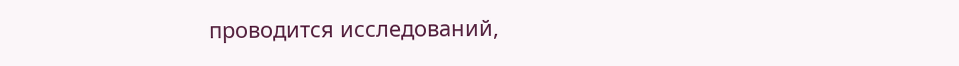проводится исследований,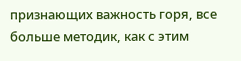признающих важность горя, все больше методик, как с этим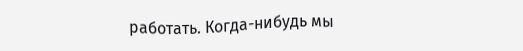работать. Когда-нибудь мы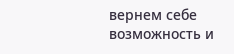вернем себе возможность и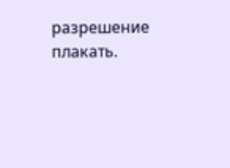разрешение плакать.